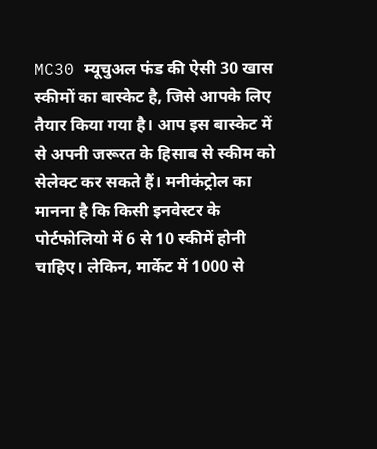MC30 म्यूचुअल फंड की ऐसी 30 खास स्कीमों का बास्केट है, जिसे आपके लिए तैयार किया गया है। आप इस बास्केट में से अपनी जरूरत के हिसाब से स्कीम को सेलेक्ट कर सकते हैं। मनीकंट्रोल का मानना है कि किसी इनवेस्टर के पोर्टफोलियो में 6 से 10 स्कीमें होनी चाहिए। लेकिन, मार्केट में 1000 से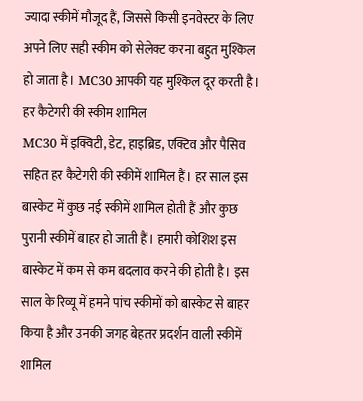ज्यादा स्कीमें मौजूद हैं, जिससे किसी इनवेस्टर के लिए अपने लिए सही स्कीम को सेलेक्ट करना बहुत मुश्किल हो जाता है। MC30 आपकी यह मुश्किल दूर करती है।
हर कैटेगरी की स्कीम शामिल
MC30 में इक्विटी, डेट, हाइब्रिड, एक्टिव और पैसिव सहित हर कैटेगरी की स्कीमें शामिल हैं। हर साल इस बास्केट में कुछ नई स्कीमें शामिल होती हैं और कुछ पुरानी स्कीमें बाहर हो जाती हैं। हमारी कोशिश इस बास्केट में कम से कम बदलाव करने की होती है। इस साल के रिव्यू में हमने पांच स्कीमों को बास्केट से बाहर किया है और उनकी जगह बेहतर प्रदर्शन वाली स्कीमें शामिल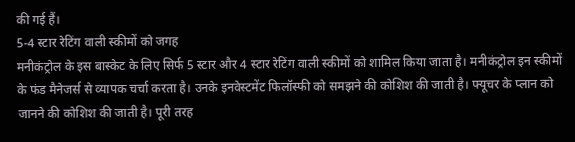की गई हैं।
5-4 स्टार रेटिंग वाली स्कीमों को जगह
मनीकंट्रोल के इस बास्केट के लिए सिर्फ 5 स्टार और 4 स्टार रेटिंग वाली स्कीमों को शामिल किया जाता है। मनीकंट्रोल इन स्कीमों के फंड मैनेजर्स से व्यापक चर्चा करता है। उनके इनवेस्टमेंट फिलॉस्फी को समझने की कोशिश की जाती है। फ्यूचर के प्लान को जानने की कोशिश की जाती है। पूरी तरह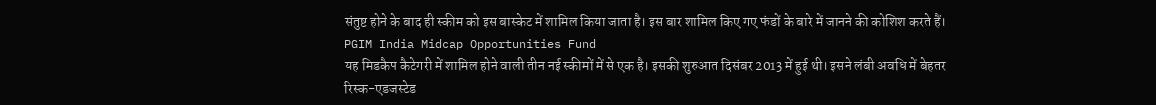संतुष्ट होने के बाद ही स्कीम को इस बास्केट में शामिल किया जाता है। इस बार शामिल किए गए फंडों के बारे में जानने की कोशिश करते हैं।
PGIM India Midcap Opportunities Fund
यह मिडकैप कैटेगरी में शामिल होने वाली तीन नई स्कीमों में से एक है। इसकी शुरुआत दिसंबर 2013 में हुई थी। इसने लंबी अवधि में बेहतर रिस्क-एडजस्टेड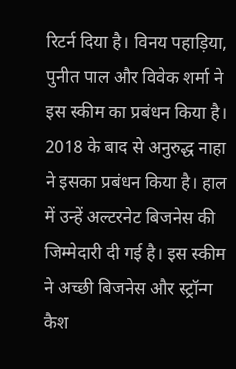रिटर्न दिया है। विनय पहाड़िया, पुनीत पाल और विवेक शर्मा ने इस स्कीम का प्रबंधन किया है। 2018 के बाद से अनुरुद्ध नाहा ने इसका प्रबंधन किया है। हाल में उन्हें अल्टरनेट बिजनेस की जिम्मेदारी दी गई है। इस स्कीम ने अच्छी बिजनेस और स्ट्रॉन्ग कैश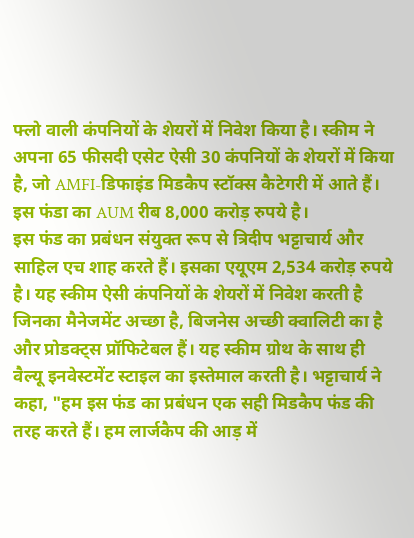फ्लो वाली कंपनियों के शेयरों में निवेश किया है। स्कीम ने अपना 65 फीसदी एसेट ऐसी 30 कंपनियों के शेयरों में किया है, जो AMFI-डिफाइंड मिडकैप स्टॉक्स कैटेगरी में आते हैं। इस फंडा का AUM रीब 8,000 करोड़ रुपये है।
इस फंड का प्रबंधन संयुक्त रूप से त्रिदीप भट्टाचार्य और साहिल एच शाह करते हैं। इसका एयूएम 2,534 करोड़ रुपये है। यह स्कीम ऐसी कंपनियों के शेयरों में निवेश करती है जिनका मैनेजमेंट अच्छा है, बिजनेस अच्छी क्वालिटी का है और प्रोडक्ट्स प्रॉफिटेबल हैं। यह स्कीम ग्रोथ के साथ ही वैल्यू इनवेस्टमेंट स्टाइल का इस्तेमाल करती है। भट्टाचार्य ने कहा, "हम इस फंड का प्रबंधन एक सही मिडकैप फंड की तरह करते हैं। हम लार्जकैप की आड़ में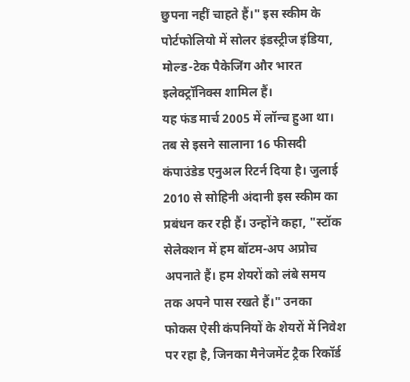छुपना नहीं चाहते हैं।" इस स्कीम के पोर्टफोलियो में सोलर इंडस्ट्रीज इंडिया, मोल्ड-टेक पैकेजिंग और भारत इलेक्ट्रॉनिक्स शामिल हैं।
यह फंड मार्च 2005 में लॉन्च हुआ था। तब से इसने सालाना 16 फीसदी कंपाउंडेड एनुअल रिटर्न दिया है। जुलाई 2010 से सोहिनी अंदानी इस स्कीम का प्रबंधन कर रही हैं। उन्होंने कहा, "स्टॉक सेलेक्शन में हम बॉटम-अप अप्रोच अपनाते हैं। हम शेयरों को लंबे समय तक अपने पास रखते हैं।" उनका फोकस ऐसी कंपनियों के शेयरों में निवेश पर रहा है, जिनका मैनेजमेंट ट्रैक रिकॉर्ड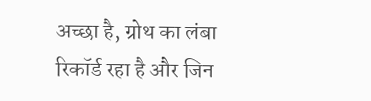अच्छा है, ग्रोथ का लंबा रिकॉर्ड रहा है और जिन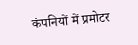कंपनियों में प्रमोटर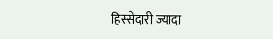हिस्सेदारी ज्यादा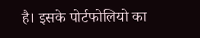है। इसके पोर्टफोलियो का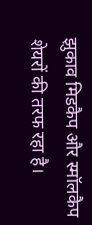झुकाव मिडकैप और स्मॉलकैप शेयरों की तरफ रहा है।